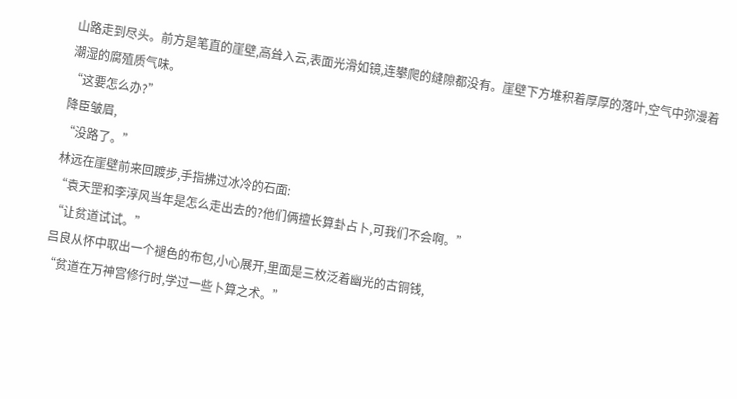山路走到尽头。前方是笔直的崖壁,高耸入云,表面光滑如镜,连攀爬的缝隙都没有。崖壁下方堆积着厚厚的落叶,空气中弥漫着潮湿的腐殖质气味。
“这要怎么办?”
降臣皱眉,
“没路了。”
林远在崖壁前来回踱步,手指拂过冰冷的石面:
“袁天罡和李淳风当年是怎么走出去的?他们俩擅长算卦占卜,可我们不会啊。”
“让贫道试试。”
吕良从怀中取出一个褪色的布包,小心展开,里面是三枚泛着幽光的古铜钱,
“贫道在万神宫修行时,学过一些卜算之术。”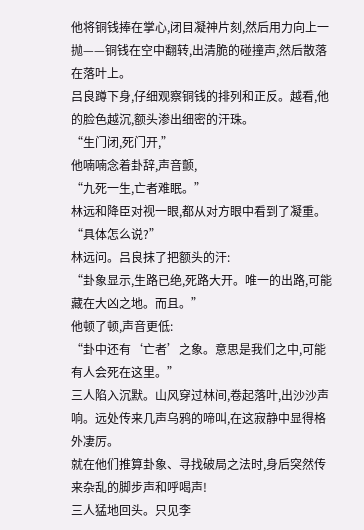他将铜钱捧在掌心,闭目凝神片刻,然后用力向上一抛——铜钱在空中翻转,出清脆的碰撞声,然后散落在落叶上。
吕良蹲下身,仔细观察铜钱的排列和正反。越看,他的脸色越沉,额头渗出细密的汗珠。
“生门闭,死门开,”
他喃喃念着卦辞,声音颤,
“九死一生,亡者难眠。”
林远和降臣对视一眼,都从对方眼中看到了凝重。
“具体怎么说?”
林远问。吕良抹了把额头的汗:
“卦象显示,生路已绝,死路大开。唯一的出路,可能藏在大凶之地。而且。”
他顿了顿,声音更低:
“卦中还有‘亡者’之象。意思是我们之中,可能有人会死在这里。”
三人陷入沉默。山风穿过林间,卷起落叶,出沙沙声响。远处传来几声乌鸦的啼叫,在这寂静中显得格外凄厉。
就在他们推算卦象、寻找破局之法时,身后突然传来杂乱的脚步声和呼喝声!
三人猛地回头。只见李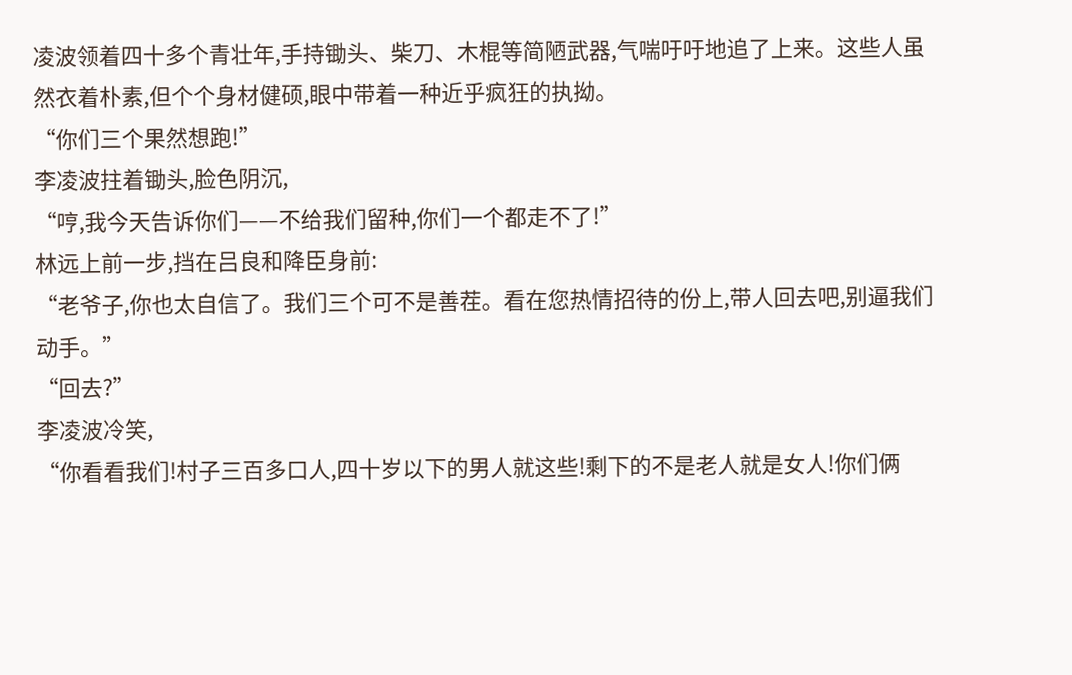凌波领着四十多个青壮年,手持锄头、柴刀、木棍等简陋武器,气喘吁吁地追了上来。这些人虽然衣着朴素,但个个身材健硕,眼中带着一种近乎疯狂的执拗。
“你们三个果然想跑!”
李凌波拄着锄头,脸色阴沉,
“哼,我今天告诉你们——不给我们留种,你们一个都走不了!”
林远上前一步,挡在吕良和降臣身前:
“老爷子,你也太自信了。我们三个可不是善茬。看在您热情招待的份上,带人回去吧,别逼我们动手。”
“回去?”
李凌波冷笑,
“你看看我们!村子三百多口人,四十岁以下的男人就这些!剩下的不是老人就是女人!你们俩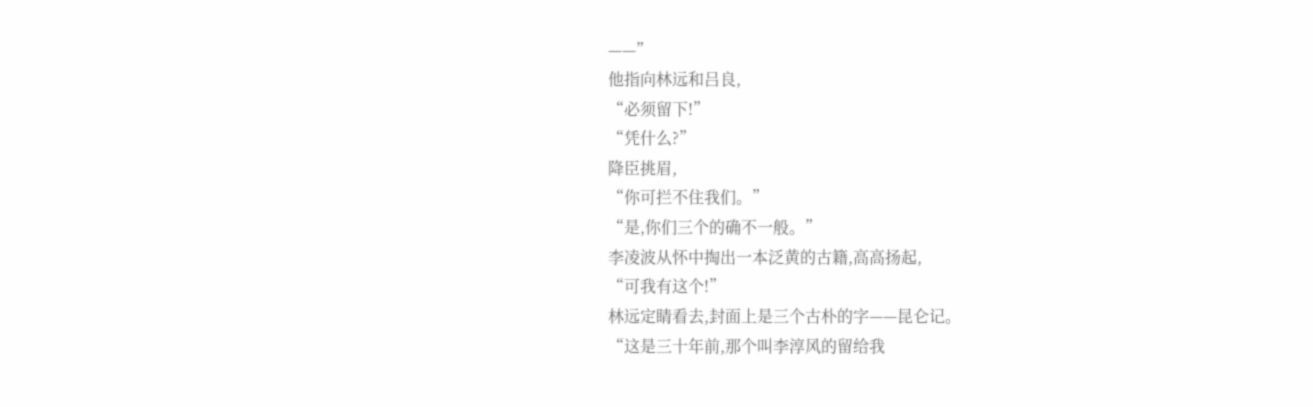——”
他指向林远和吕良,
“必须留下!”
“凭什么?”
降臣挑眉,
“你可拦不住我们。”
“是,你们三个的确不一般。”
李凌波从怀中掏出一本泛黄的古籍,高高扬起,
“可我有这个!”
林远定睛看去,封面上是三个古朴的字——昆仑记。
“这是三十年前,那个叫李淳风的留给我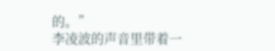的。”
李凌波的声音里带着一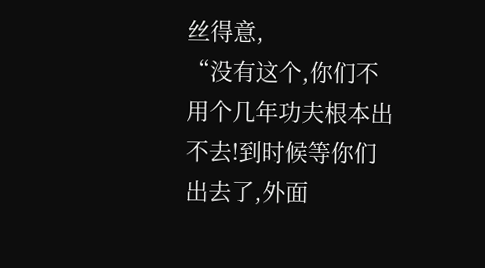丝得意,
“没有这个,你们不用个几年功夫根本出不去!到时候等你们出去了,外面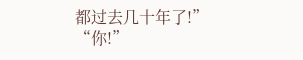都过去几十年了!”
“你!”